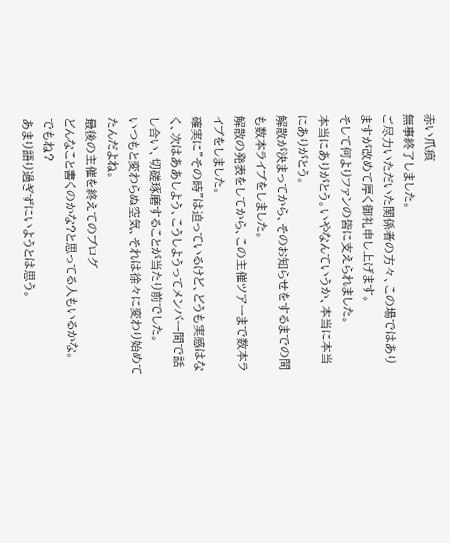赤い爪痕
無事終了しました。
ご尽力いただいた関係者の方々、この場ではありますが改めて厚く御礼申し上げます。
そして何よりファンの皆に支えられました。
本当にありがとう。いやなんていうか、本当に本当にありがとう。
解散が決まってから、そのお知らせをするまでの間も数本ライブをしました。
解散の発表をしてから、この主催ツアーまで数本ライブをしました。
確実に"その時"は迫っているけど、どうも実感はなく、次はああしよう、こうしようってメンバー間で話し合い、切磋琢磨することが当たり前でした。
いつもと変わらぬ空気、それは徐々に変わり始めてたんだよね。
最後の主催を終えてのブログ
どんなこと書くのかな?と思ってる人もいるかな。
でもね?
あまり語り過ぎずにいようとは思う。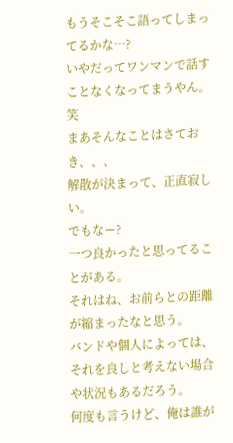もうそこそこ語ってしまってるかな…?
いやだってワンマンで話すことなくなってまうやん。笑
まあそんなことはさておき、、、
解散が決まって、正直寂しい。
でもなー?
一つ良かったと思ってることがある。
それはね、お前らとの距離が縮まったなと思う。
バンドや個人によっては、それを良しと考えない場合や状況もあるだろう。
何度も言うけど、俺は誰が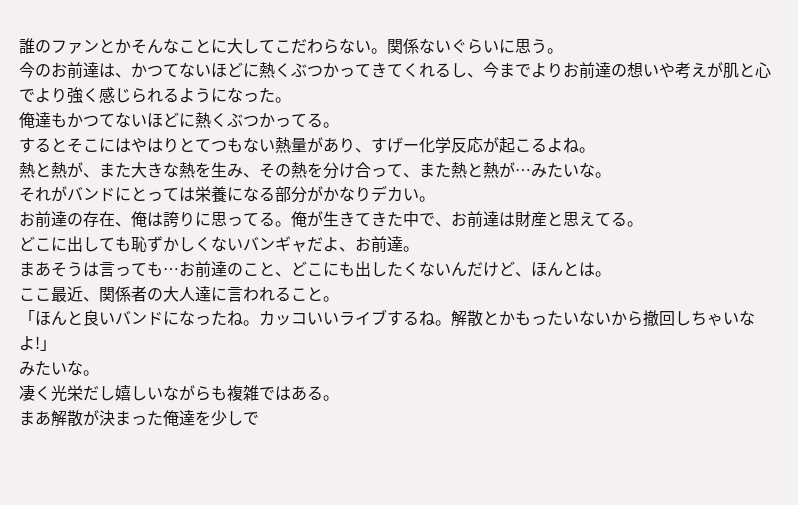誰のファンとかそんなことに大してこだわらない。関係ないぐらいに思う。
今のお前達は、かつてないほどに熱くぶつかってきてくれるし、今までよりお前達の想いや考えが肌と心でより強く感じられるようになった。
俺達もかつてないほどに熱くぶつかってる。
するとそこにはやはりとてつもない熱量があり、すげー化学反応が起こるよね。
熱と熱が、また大きな熱を生み、その熱を分け合って、また熱と熱が…みたいな。
それがバンドにとっては栄養になる部分がかなりデカい。
お前達の存在、俺は誇りに思ってる。俺が生きてきた中で、お前達は財産と思えてる。
どこに出しても恥ずかしくないバンギャだよ、お前達。
まあそうは言っても…お前達のこと、どこにも出したくないんだけど、ほんとは。
ここ最近、関係者の大人達に言われること。
「ほんと良いバンドになったね。カッコいいライブするね。解散とかもったいないから撤回しちゃいなよ!」
みたいな。
凄く光栄だし嬉しいながらも複雑ではある。
まあ解散が決まった俺達を少しで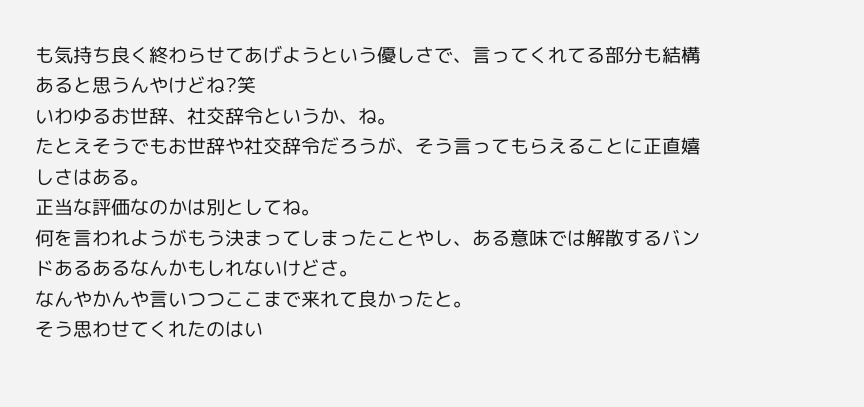も気持ち良く終わらせてあげようという優しさで、言ってくれてる部分も結構あると思うんやけどね?笑
いわゆるお世辞、社交辞令というか、ね。
たとえそうでもお世辞や社交辞令だろうが、そう言ってもらえることに正直嬉しさはある。
正当な評価なのかは別としてね。
何を言われようがもう決まってしまったことやし、ある意味では解散するバンドあるあるなんかもしれないけどさ。
なんやかんや言いつつここまで来れて良かったと。
そう思わせてくれたのはい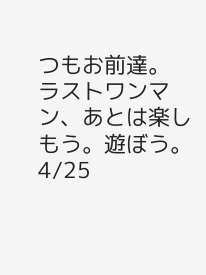つもお前達。
ラストワンマン、あとは楽しもう。遊ぼう。
4/25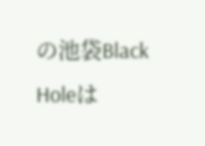の池袋Black Holeは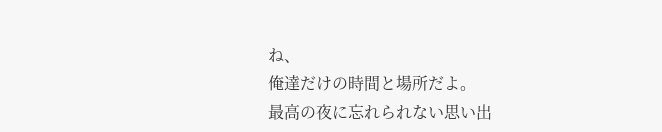ね、
俺達だけの時間と場所だよ。
最高の夜に忘れられない思い出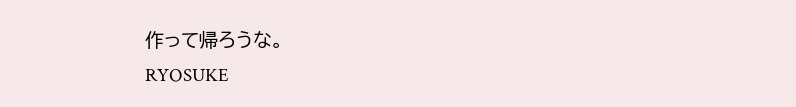作って帰ろうな。
RYOSUKE